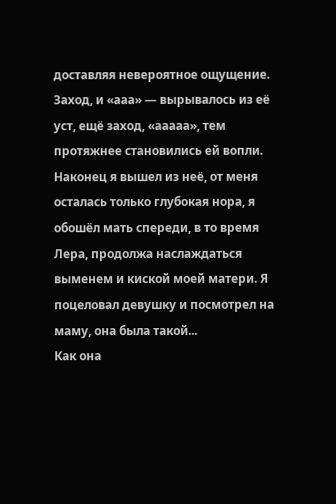доставляя невероятное ощущение. Заход, и «ааа» — вырывалось из её уст, ещё заход, «ааааа», тем протяжнее становились ей вопли.
Наконец я вышел из неё, от меня осталась только глубокая нора, я обошёл мать спереди, в то время Лера, продолжа наслаждаться выменем и киской моей матери. Я поцеловал девушку и посмотрел на маму, она была такой...
Как она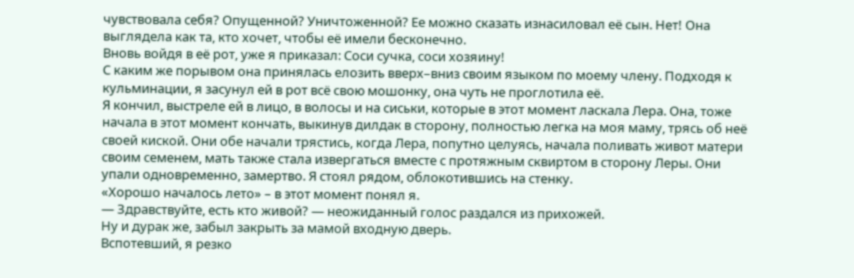чувствовала себя? Опущенной? Уничтоженной? Ее можно сказать изнасиловал её сын. Нет! Она выглядела как та, кто хочет, чтобы её имели бесконечно.
Вновь войдя в её рот, уже я приказал: Соси сучка, соси хозяину!
С каким же порывом она принялась елозить вверх–вниз своим языком по моему члену. Подходя к кульминации, я засунул ей в рот всё свою мошонку, она чуть не проглотила её.
Я кончил, выстреле ей в лицо, в волосы и на сиськи, которые в этот момент ласкала Лера. Она, тоже начала в этот момент кончать, выкинув дилдак в сторону, полностью легка на моя маму, трясь об неё своей киской. Они обе начали трястись, когда Лера, попутно целуясь, начала поливать живот матери своим семенем, мать также стала извергаться вместе с протяжным сквиртом в сторону Леры. Они упали одновременно, замертво. Я стоял рядом, облокотившись на стенку.
«Хорошо началось лето» – в этот момент понял я.
— Здравствуйте, есть кто живой? — неожиданный голос раздался из прихожей.
Ну и дурак же, забыл закрыть за мамой входную дверь.
Вспотевший, я резко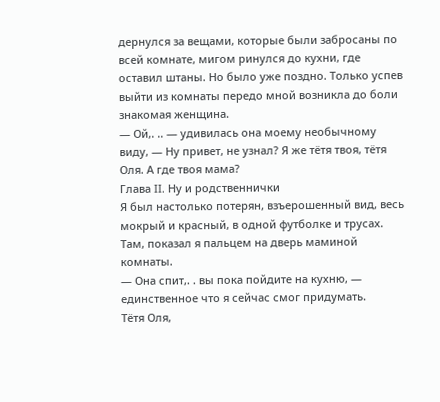дернулся за вещами, которые были забросаны по всей комнате, мигом ринулся до кухни, где оставил штаны. Но было уже поздно. Только успев выйти из комнаты передо мной возникла до боли знакомая женщина.
— Ой,. .. — удивилась она моему необычному виду, — Ну привет, не узнал? Я же тётя твоя, тётя Оля. А где твоя мама?
Глава II. Ну и родственнички
Я был настолько потерян, взъерошенный вид, весь мокрый и красный, в одной футболке и трусах.
Там, показал я пальцем на дверь маминой комнаты.
— Она спит,. . вы пока пойдите на кухню, — единственное что я сейчас смог придумать.
Тётя Оля,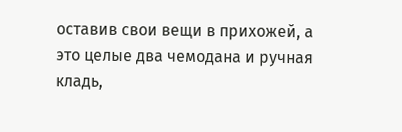оставив свои вещи в прихожей, а это целые два чемодана и ручная кладь,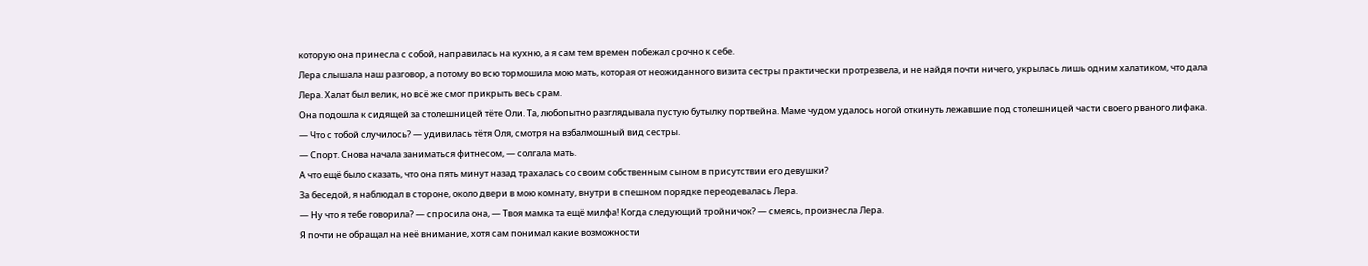которую она принесла с собой, направилась на кухню, а я сам тем времен побежал срочно к себе.
Лера слышала наш разговор, а потому во всю тормошила мою мать, которая от неожиданного визита сестры практически протрезвела, и не найдя почти ничего, укрылась лишь одним халатиком, что дала Лера. Халат был велик, но всё же смог прикрыть весь срам.
Она подошла к сидящей за столешницей тёте Оли. Та, любопытно разглядывала пустую бутылку портвейна. Маме чудом удалось ногой откинуть лежавшие под столешницей части своего рваного лифака.
— Что с тобой случилось? — удивилась тётя Оля, смотря на взбалмошный вид сестры.
— Спорт. Снова начала заниматься фитнесом, — солгала мать.
А что ещё было сказать, что она пять минут назад трахалась со своим собственным сыном в присутствии его девушки?
За беседой, я наблюдал в стороне, около двери в мою комнату, внутри в спешном порядке переодевалась Лера.
— Ну что я тебе говорила? — спросила она, — Твоя мамка та ещё милфа! Когда следующий тройничок? — смеясь, произнесла Лера.
Я почти не обращал на неё внимание, хотя сам понимал какие возможности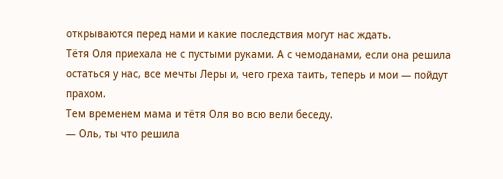открываются перед нами и какие последствия могут нас ждать.
Тётя Оля приехала не с пустыми руками. А с чемоданами, если она решила остаться у нас, все мечты Леры и, чего греха таить, теперь и мои — пойдут прахом.
Тем временем мама и тётя Оля во всю вели беседу.
— Оль, ты что решила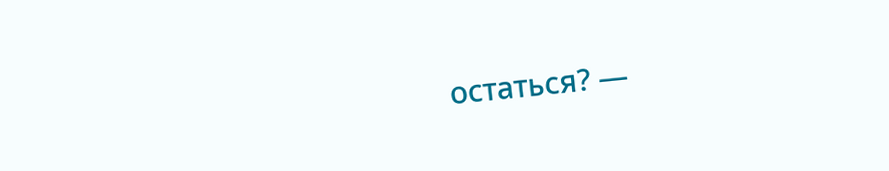остаться? —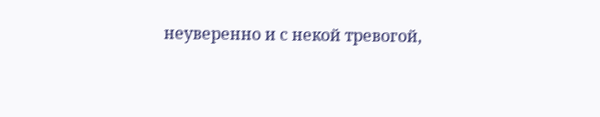неуверенно и с некой тревогой,